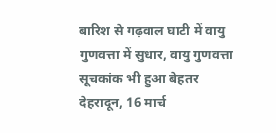बारिश से गढ़वाल घाटी में वायु गुणवत्ता में सुधार, वायु गुणवत्ता सूचकांक भी हुआ बेहतर
देहरादून, 16 मार्च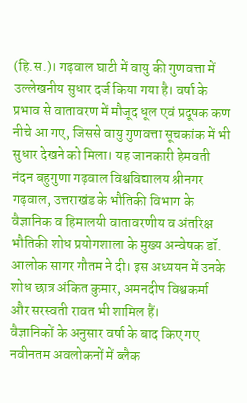(हि.स.)। गढ़वाल घाटी में वायु की गुणवत्ता में उल्लेखनीय सुधार दर्ज किया गया है। वर्षा के प्रभाव से वातावरण में मौजूद धूल एवं प्रदूषक कण नीचे आ गए, जिससे वायु गुणवत्ता सूचकांक में भी सुधार देखने को मिला। यह जानकारी हेमवती नंदन बहुगुणा गढ़वाल विश्वविद्यालय श्रीनगर गढ़वाल, उत्तराखंड के भौतिकी विभाग के वैज्ञानिक व हिमालयी वातावरणीय व अंतरिक्ष भौतिकी शोध प्रयोगशाला के मुख्य अन्वेषक डॉ. आलोक सागर गौतम ने दी। इस अध्ययन में उनके शोध छात्र अंकित कुमार, अमनदीप विश्वकर्मा और सरस्वती रावत भी शामिल हैं।
वैज्ञानिकों के अनुसार वर्षा के बाद किए गए नवीनतम अवलोकनों में ब्लैक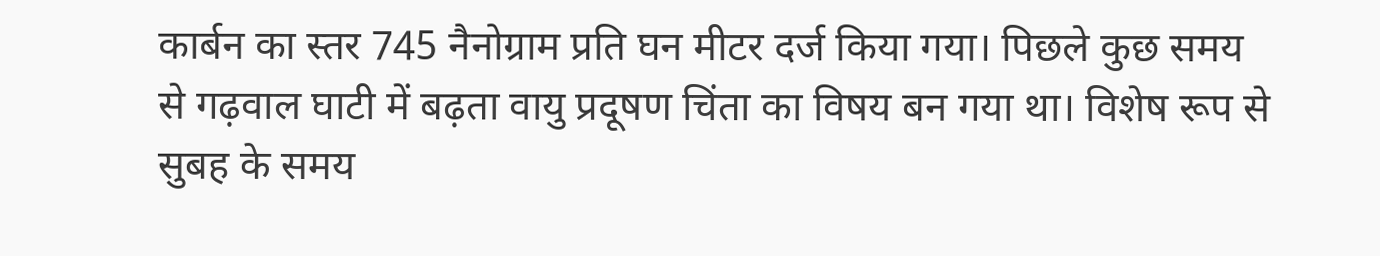कार्बन का स्तर 745 नैनोग्राम प्रति घन मीटर दर्ज किया गया। पिछले कुछ समय से गढ़वाल घाटी में बढ़ता वायु प्रदूषण चिंता का विषय बन गया था। विशेष रूप से सुबह के समय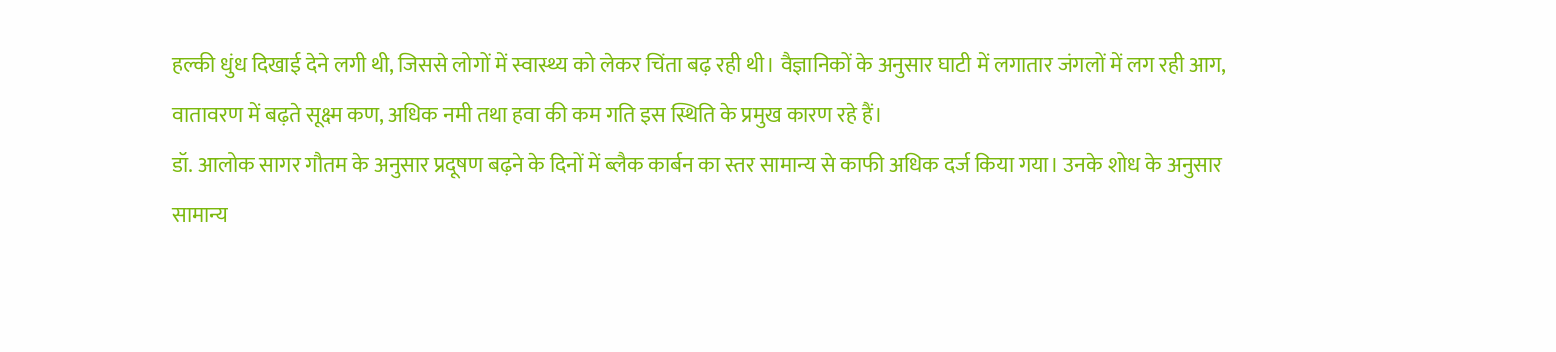हल्की धुंध दिखाई देने लगी थी, जिससे लोगों में स्वास्थ्य को लेकर चिंता बढ़ रही थी। वैज्ञानिकों के अनुसार घाटी में लगातार जंगलों में लग रही आग, वातावरण में बढ़ते सूक्ष्म कण, अधिक नमी तथा हवा की कम गति इस स्थिति के प्रमुख कारण रहे हैं।
डॉ. आलोक सागर गौतम के अनुसार प्रदूषण बढ़ने के दिनों में ब्लैक कार्बन का स्तर सामान्य से काफी अधिक दर्ज किया गया। उनके शोध के अनुसार सामान्य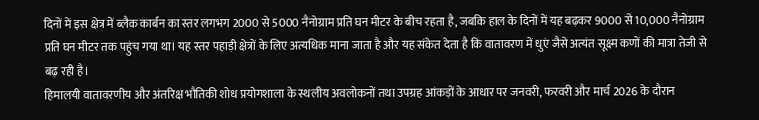दिनों में इस क्षेत्र में ब्लैक कार्बन का स्तर लगभग 2000 से 5000 नैनोग्राम प्रति घन मीटर के बीच रहता है, जबकि हाल के दिनों में यह बढ़कर 9000 से 10,000 नैनोग्राम प्रति घन मीटर तक पहुंच गया था। यह स्तर पहाड़ी क्षेत्रों के लिए अत्यधिक माना जाता है और यह संकेत देता है कि वातावरण में धुएं जैसे अत्यंत सूक्ष्म कणों की मात्रा तेजी से बढ़ रही है।
हिमालयी वातावरणीय और अंतरिक्ष भौतिकी शोध प्रयोगशाला के स्थलीय अवलोकनों तथा उपग्रह आंकड़ों के आधार पर जनवरी, फरवरी और मार्च 2026 के दौरान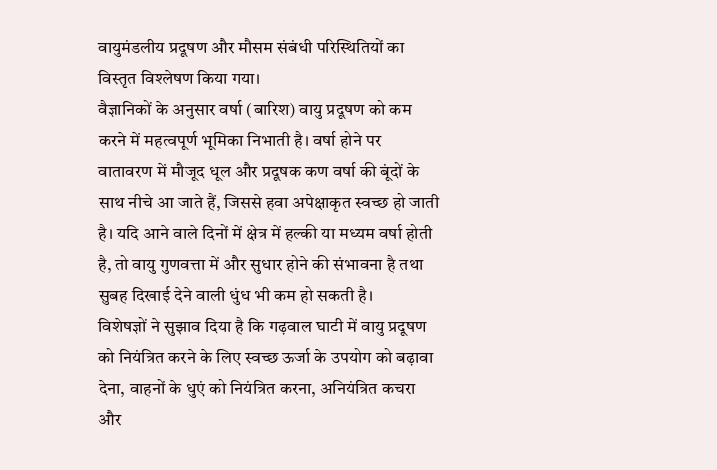वायुमंडलीय प्रदूषण और मौसम संबंधी परिस्थितियों का विस्तृत विश्लेषण किया गया।
वैज्ञानिकों के अनुसार वर्षा (बारिश) वायु प्रदूषण को कम करने में महत्वपूर्ण भूमिका निभाती है। वर्षा होने पर वातावरण में मौजूद धूल और प्रदूषक कण वर्षा की बूंदों के साथ नीचे आ जाते हैं, जिससे हवा अपेक्षाकृत स्वच्छ हो जाती है। यदि आने वाले दिनों में क्षेत्र में हल्की या मध्यम वर्षा होती है, तो वायु गुणवत्ता में और सुधार होने की संभावना है तथा सुबह दिखाई देने वाली धुंध भी कम हो सकती है।
विशेषज्ञों ने सुझाव दिया है कि गढ़वाल घाटी में वायु प्रदूषण को नियंत्रित करने के लिए स्वच्छ ऊर्जा के उपयोग को बढ़ावा देना, वाहनों के धुएं को नियंत्रित करना, अनियंत्रित कचरा और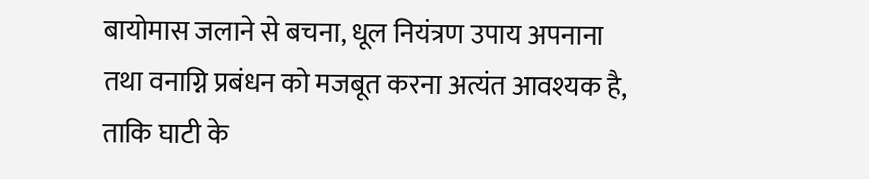बायोमास जलाने से बचना, धूल नियंत्रण उपाय अपनाना तथा वनाग्नि प्रबंधन को मजबूत करना अत्यंत आवश्यक है, ताकि घाटी के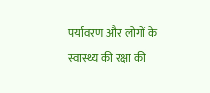पर्यावरण और लोगों के स्वास्थ्य की रक्षा की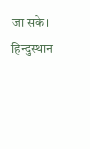जा सके।
हिन्दुस्थान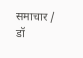समाचार / डॉ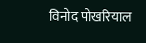विनोद पोखरियाल